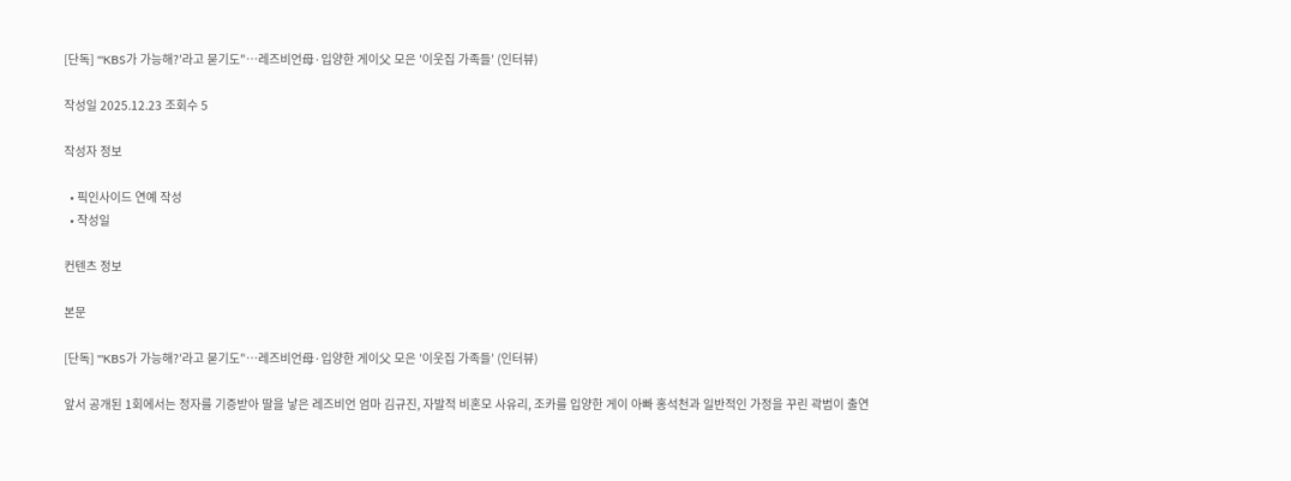[단독] "'KBS가 가능해?'라고 묻기도"…레즈비언母·입양한 게이父 모은 '이웃집 가족들' (인터뷰)

작성일 2025.12.23 조회수 5

작성자 정보

  • 픽인사이드 연예 작성
  • 작성일

컨텐츠 정보

본문

[단독] "'KBS가 가능해?'라고 묻기도"…레즈비언母·입양한 게이父 모은 '이웃집 가족들' (인터뷰)

앞서 공개된 1회에서는 정자를 기증받아 딸을 낳은 레즈비언 엄마 김규진, 자발적 비혼모 사유리, 조카를 입양한 게이 아빠 홍석천과 일반적인 가정을 꾸린 곽범이 출연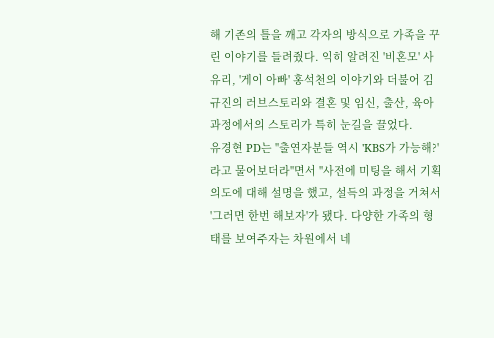해 기존의 틀을 깨고 각자의 방식으로 가족을 꾸린 이야기를 들려줬다. 익히 알려진 '비혼모' 사유리, '게이 아빠' 홍석천의 이야기와 더불어 김규진의 러브스토리와 결혼 및 임신, 출산, 육아 과정에서의 스토리가 특히 눈길을 끌었다.
유경현 PD는 "출연자분들 역시 'KBS가 가능해?'라고 물어보더라"면서 "사전에 미팅을 해서 기획의도에 대해 설명을 했고, 설득의 과정을 거쳐서 '그러면 한번 해보자'가 됐다. 다양한 가족의 형태를 보여주자는 차원에서 네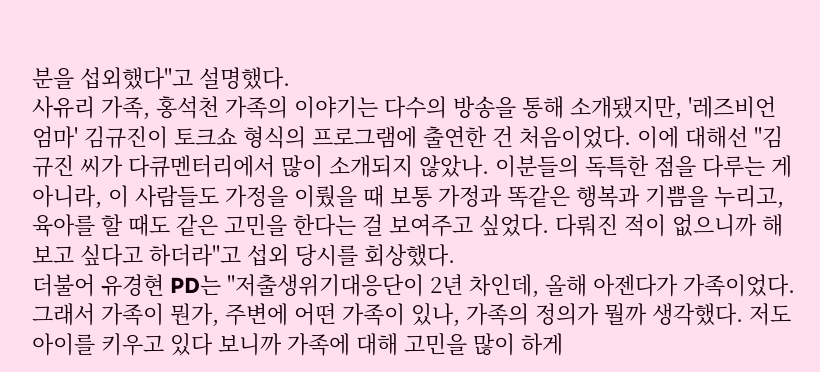분을 섭외했다"고 설명했다.
사유리 가족, 홍석천 가족의 이야기는 다수의 방송을 통해 소개됐지만, '레즈비언 엄마' 김규진이 토크쇼 형식의 프로그램에 출연한 건 처음이었다. 이에 대해선 "김규진 씨가 다큐멘터리에서 많이 소개되지 않았나. 이분들의 독특한 점을 다루는 게 아니라, 이 사람들도 가정을 이뤘을 때 보통 가정과 똑같은 행복과 기쁨을 누리고, 육아를 할 때도 같은 고민을 한다는 걸 보여주고 싶었다. 다뤄진 적이 없으니까 해보고 싶다고 하더라"고 섭외 당시를 회상했다.
더불어 유경현 PD는 "저출생위기대응단이 2년 차인데, 올해 아젠다가 가족이었다. 그래서 가족이 뭔가, 주변에 어떤 가족이 있나, 가족의 정의가 뭘까 생각했다. 저도 아이를 키우고 있다 보니까 가족에 대해 고민을 많이 하게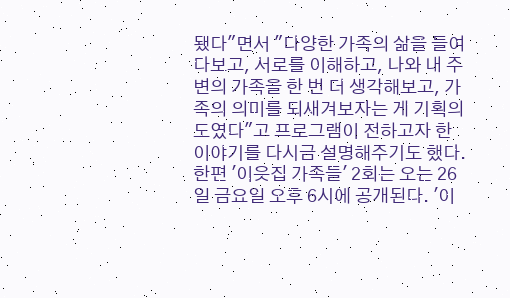됐다"면서 "다양한 가족의 삶을 들여다보고, 서로를 이해하고, 나와 내 주변의 가족을 한 번 더 생각해보고, 가족의 의미를 되새겨보자는 게 기획의도였다"고 프로그램이 전하고자 한 이야기를 다시금 설명해주기도 했다.
한편 '이웃집 가족들' 2회는 오는 26일 금요일 오후 6시에 공개된다. '이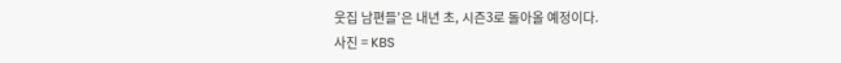웃집 남편들'은 내년 초, 시즌3로 돌아올 예정이다.
사진 = KBS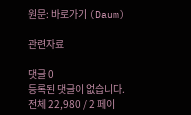원문: 바로가기 (Daum)

관련자료

댓글 0
등록된 댓글이 없습니다.
전체 22,980 / 2 페이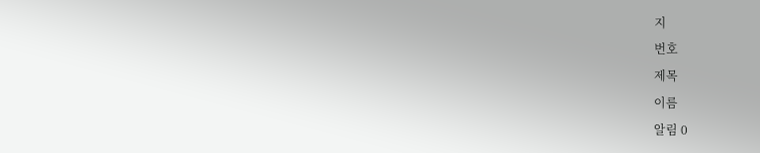지
번호
제목
이름
알림 0